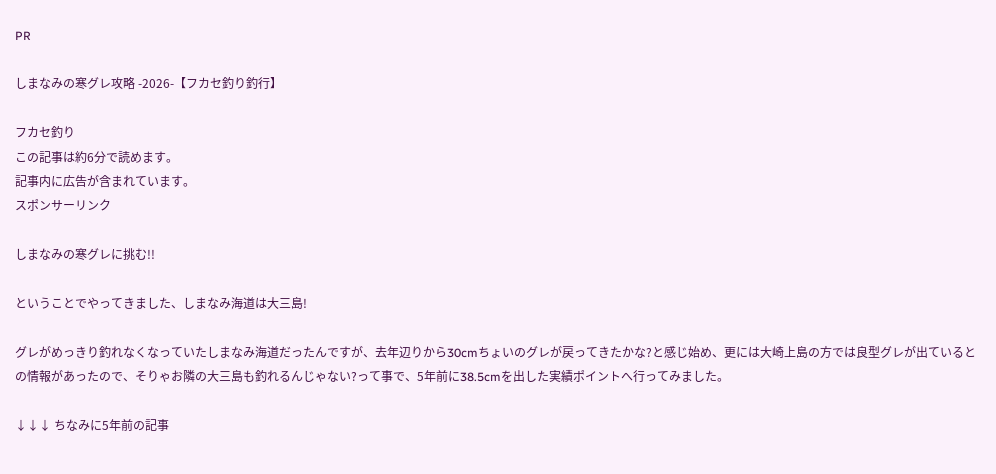PR

しまなみの寒グレ攻略 -2026-【フカセ釣り釣行】

フカセ釣り
この記事は約6分で読めます。
記事内に広告が含まれています。
スポンサーリンク

しまなみの寒グレに挑む!!

ということでやってきました、しまなみ海道は大三島!

グレがめっきり釣れなくなっていたしまなみ海道だったんですが、去年辺りから30cmちょいのグレが戻ってきたかな?と感じ始め、更には大崎上島の方では良型グレが出ているとの情報があったので、そりゃお隣の大三島も釣れるんじゃない?って事で、5年前に38.5cmを出した実績ポイントへ行ってみました。

↓↓↓ ちなみに5年前の記事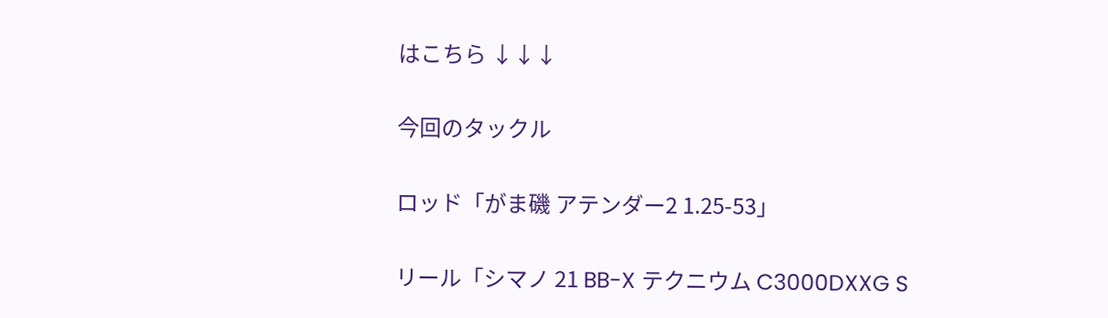はこちら ↓↓↓

今回のタックル

ロッド「がま磯 アテンダー2 1.25-53」

リール「シマノ 21 BB-X テクニウム C3000DXXG S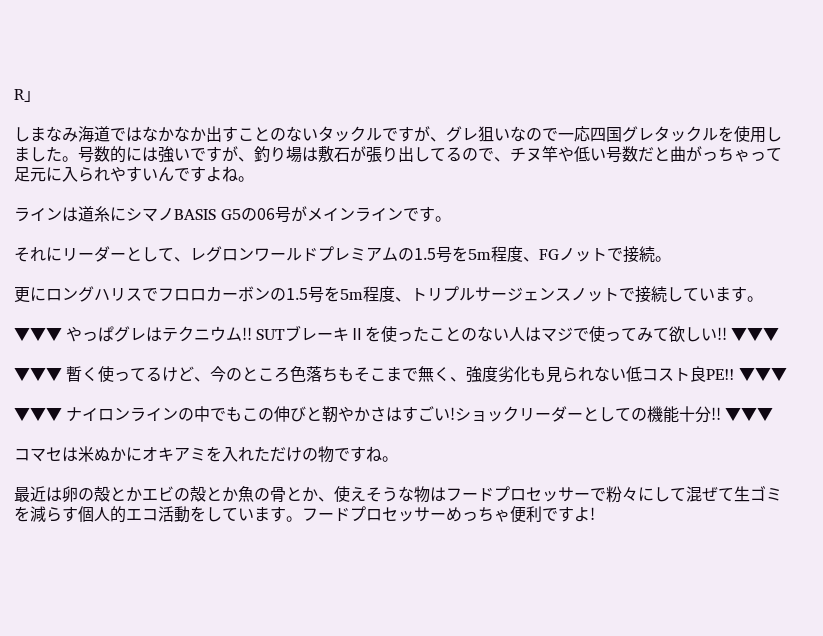R」

しまなみ海道ではなかなか出すことのないタックルですが、グレ狙いなので一応四国グレタックルを使用しました。号数的には強いですが、釣り場は敷石が張り出してるので、チヌ竿や低い号数だと曲がっちゃって足元に入られやすいんですよね。

ラインは道糸にシマノBASIS G5の06号がメインラインです。

それにリーダーとして、レグロンワールドプレミアムの1.5号を5m程度、FGノットで接続。

更にロングハリスでフロロカーボンの1.5号を5m程度、トリプルサージェンスノットで接続しています。

▼▼▼ やっぱグレはテクニウム!! SUTブレーキⅡを使ったことのない人はマジで使ってみて欲しい!! ▼▼▼

▼▼▼ 暫く使ってるけど、今のところ色落ちもそこまで無く、強度劣化も見られない低コスト良PE!! ▼▼▼

▼▼▼ ナイロンラインの中でもこの伸びと靭やかさはすごい!ショックリーダーとしての機能十分!! ▼▼▼

コマセは米ぬかにオキアミを入れただけの物ですね。

最近は卵の殻とかエビの殻とか魚の骨とか、使えそうな物はフードプロセッサーで粉々にして混ぜて生ゴミを減らす個人的エコ活動をしています。フードプロセッサーめっちゃ便利ですよ!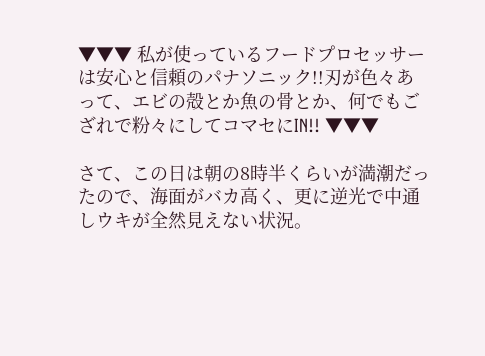▼▼▼ 私が使っているフードプロセッサーは安心と信頼のパナソニック!!刃が色々あって、エビの殻とか魚の骨とか、何でもござれで粉々にしてコマセにIN!! ▼▼▼

さて、この日は朝の8時半くらいが満潮だったので、海面がバカ高く、更に逆光で中通しウキが全然見えない状況。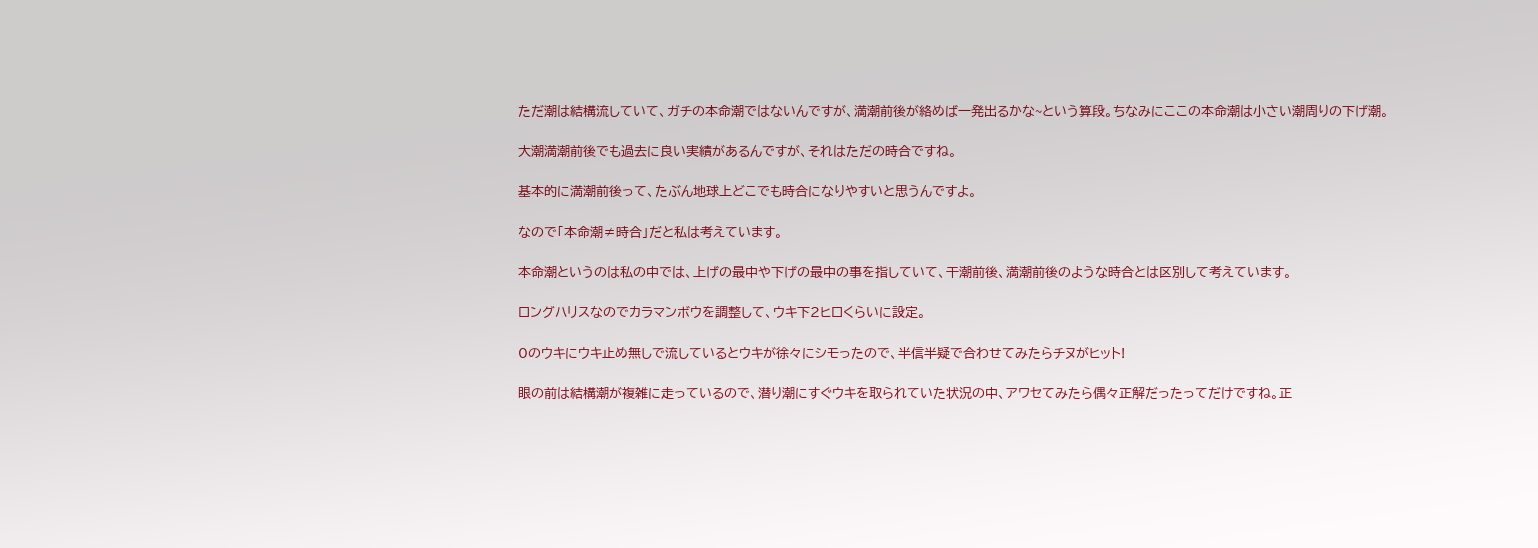ただ潮は結構流していて、ガチの本命潮ではないんですが、満潮前後が絡めば一発出るかな~という算段。ちなみにここの本命潮は小さい潮周りの下げ潮。

大潮満潮前後でも過去に良い実績があるんですが、それはただの時合ですね。

基本的に満潮前後って、たぶん地球上どこでも時合になりやすいと思うんですよ。

なので「本命潮≠時合」だと私は考えています。

本命潮というのは私の中では、上げの最中や下げの最中の事を指していて、干潮前後、満潮前後のような時合とは区別して考えています。

ロングハリスなのでカラマンボウを調整して、ウキ下2ヒロくらいに設定。

0のウキにウキ止め無しで流しているとウキが徐々にシモったので、半信半疑で合わせてみたらチヌがヒット!

眼の前は結構潮が複雑に走っているので、潜り潮にすぐウキを取られていた状況の中、アワセてみたら偶々正解だったってだけですね。正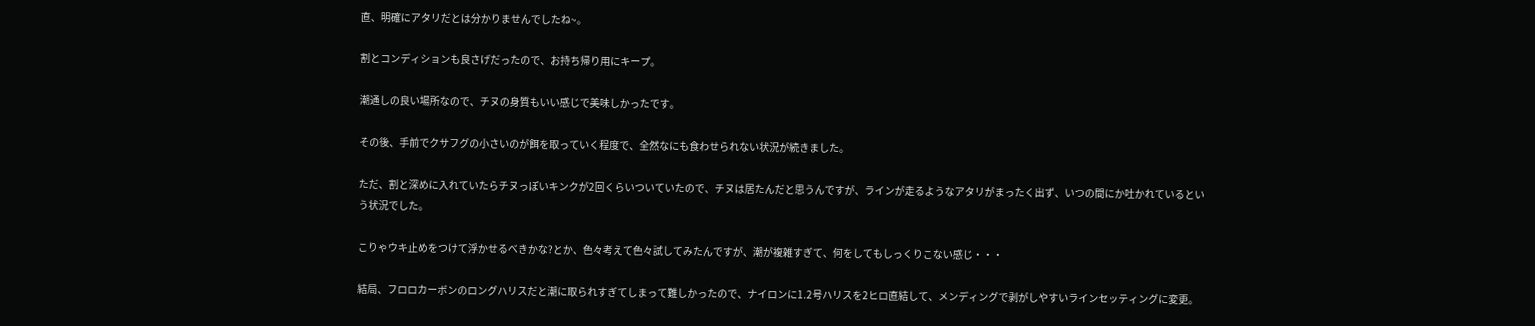直、明確にアタリだとは分かりませんでしたね~。

割とコンディションも良さげだったので、お持ち帰り用にキープ。

潮通しの良い場所なので、チヌの身質もいい感じで美味しかったです。

その後、手前でクサフグの小さいのが餌を取っていく程度で、全然なにも食わせられない状況が続きました。

ただ、割と深めに入れていたらチヌっぽいキンクが2回くらいついていたので、チヌは居たんだと思うんですが、ラインが走るようなアタリがまったく出ず、いつの間にか吐かれているという状況でした。

こりゃウキ止めをつけて浮かせるべきかな?とか、色々考えて色々試してみたんですが、潮が複雑すぎて、何をしてもしっくりこない感じ・・・

結局、フロロカーボンのロングハリスだと潮に取られすぎてしまって難しかったので、ナイロンに1.2号ハリスを2ヒロ直結して、メンディングで剥がしやすいラインセッティングに変更。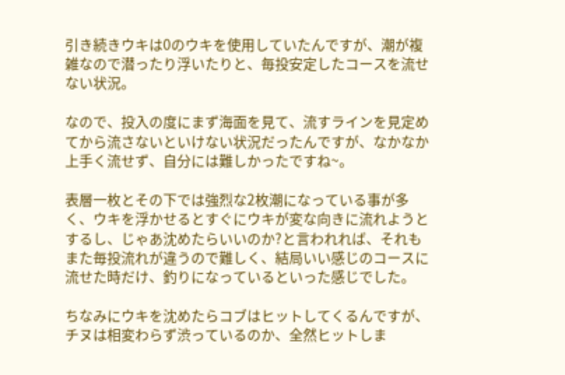引き続きウキは0のウキを使用していたんですが、潮が複雑なので潜ったり浮いたりと、毎投安定したコースを流せない状況。

なので、投入の度にまず海面を見て、流すラインを見定めてから流さないといけない状況だったんですが、なかなか上手く流せず、自分には難しかったですね~。

表層一枚とその下では強烈な2枚潮になっている事が多く、ウキを浮かせるとすぐにウキが変な向きに流れようとするし、じゃあ沈めたらいいのか?と言われれば、それもまた毎投流れが違うので難しく、結局いい感じのコースに流せた時だけ、釣りになっているといった感じでした。

ちなみにウキを沈めたらコブはヒットしてくるんですが、チヌは相変わらず渋っているのか、全然ヒットしま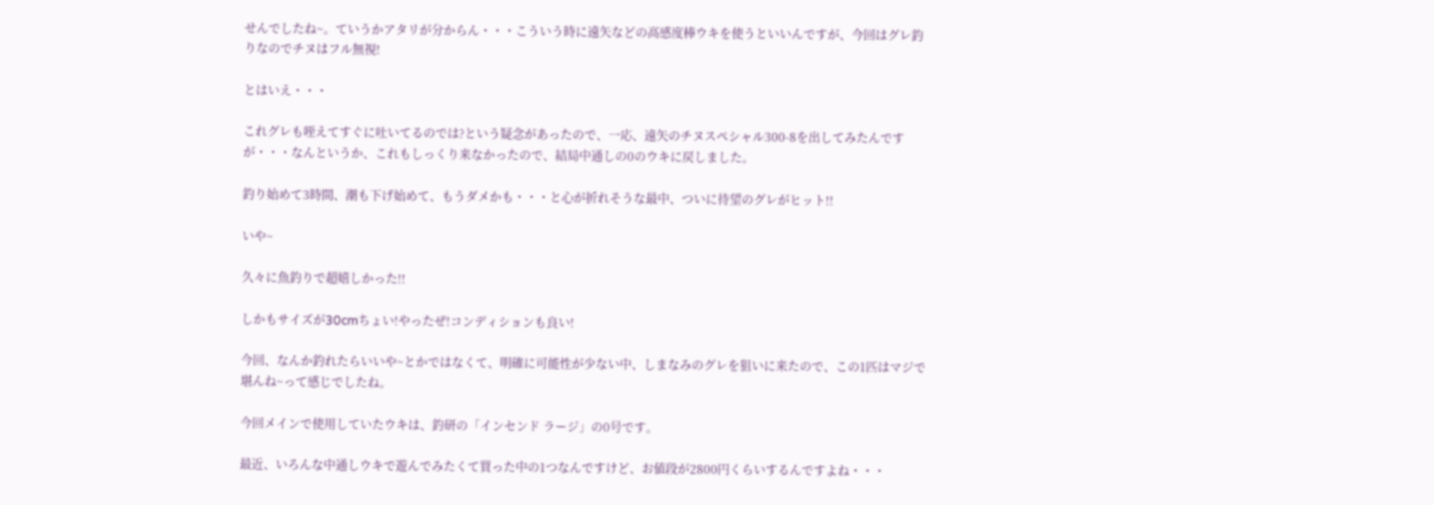せんでしたね~。ていうかアタリが分からん・・・こういう時に遠矢などの高感度棒ウキを使うといいんですが、今回はグレ釣りなのでチヌはフル無視!

とはいえ・・・

これグレも咥えてすぐに吐いてるのでは?という疑念があったので、一応、遠矢のチヌスペシャル300-8を出してみたんですが・・・なんというか、これもしっくり来なかったので、結局中通しの0のウキに戻しました。

釣り始めて3時間、潮も下げ始めて、もうダメかも・・・と心が折れそうな最中、ついに待望のグレがヒット!!

いや~

久々に魚釣りで超嬉しかった!!

しかもサイズが30cmちょい!やったぜ!コンディションも良い!

今回、なんか釣れたらいいや~とかではなくて、明確に可能性が少ない中、しまなみのグレを狙いに来たので、この1匹はマジで堪んね~って感じでしたね。

今回メインで使用していたウキは、釣研の「インセンド ラージ」の0号です。

最近、いろんな中通しウキで遊んでみたくて買った中の1つなんですけど、お値段が2800円くらいするんですよね・・・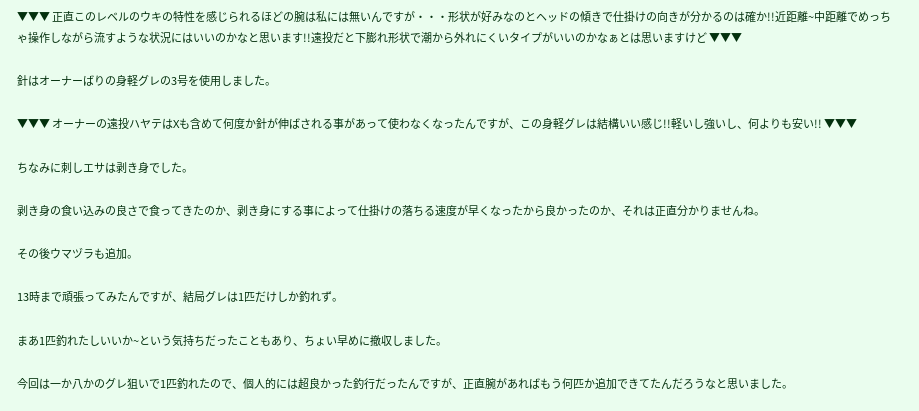▼▼▼ 正直このレベルのウキの特性を感じられるほどの腕は私には無いんですが・・・形状が好みなのとヘッドの傾きで仕掛けの向きが分かるのは確か!!近距離~中距離でめっちゃ操作しながら流すような状況にはいいのかなと思います!!遠投だと下膨れ形状で潮から外れにくいタイプがいいのかなぁとは思いますけど ▼▼▼

針はオーナーばりの身軽グレの3号を使用しました。

▼▼▼ オーナーの遠投ハヤテはXも含めて何度か針が伸ばされる事があって使わなくなったんですが、この身軽グレは結構いい感じ!!軽いし強いし、何よりも安い!! ▼▼▼

ちなみに刺しエサは剥き身でした。

剥き身の食い込みの良さで食ってきたのか、剥き身にする事によって仕掛けの落ちる速度が早くなったから良かったのか、それは正直分かりませんね。

その後ウマヅラも追加。

13時まで頑張ってみたんですが、結局グレは1匹だけしか釣れず。

まあ1匹釣れたしいいか~という気持ちだったこともあり、ちょい早めに撤収しました。

今回は一か八かのグレ狙いで1匹釣れたので、個人的には超良かった釣行だったんですが、正直腕があればもう何匹か追加できてたんだろうなと思いました。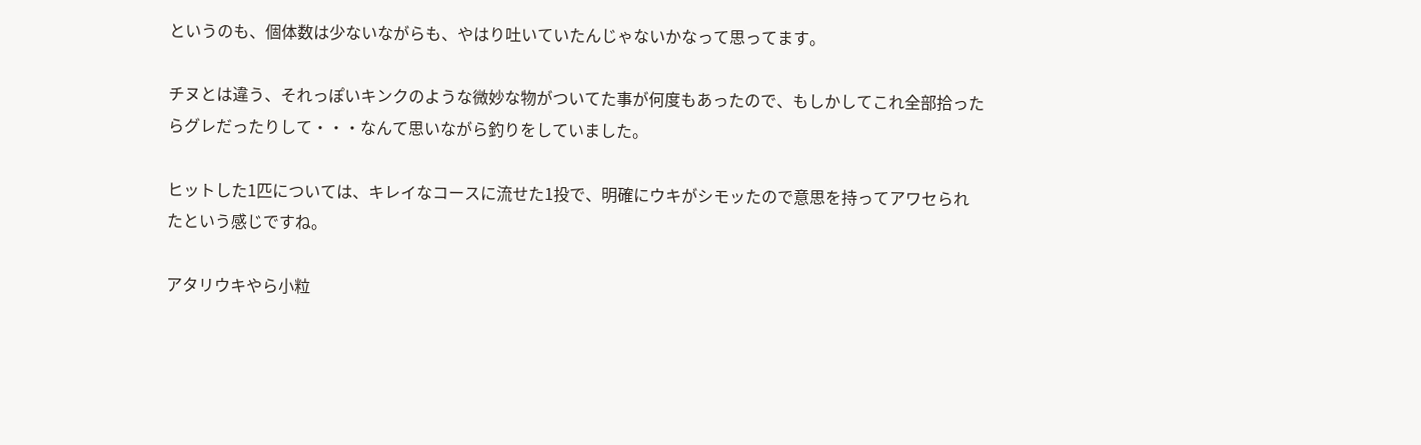というのも、個体数は少ないながらも、やはり吐いていたんじゃないかなって思ってます。

チヌとは違う、それっぽいキンクのような微妙な物がついてた事が何度もあったので、もしかしてこれ全部拾ったらグレだったりして・・・なんて思いながら釣りをしていました。

ヒットした1匹については、キレイなコースに流せた1投で、明確にウキがシモッたので意思を持ってアワセられたという感じですね。

アタリウキやら小粒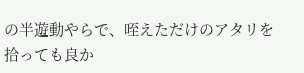の半遊動やらで、咥えただけのアタリを拾っても良か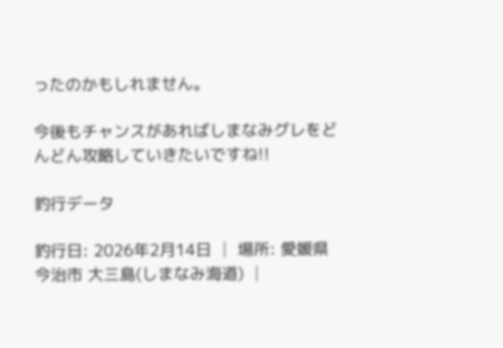ったのかもしれません。

今後もチャンスがあればしまなみグレをどんどん攻略していきたいですね!!

釣行データ

釣行日: 2026年2月14日 │ 場所: 愛媛県今治市 大三島(しまなみ海道) │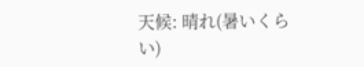天候: 晴れ(暑いくらい)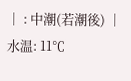│ : 中潮(若潮後) │ 水温: 11℃